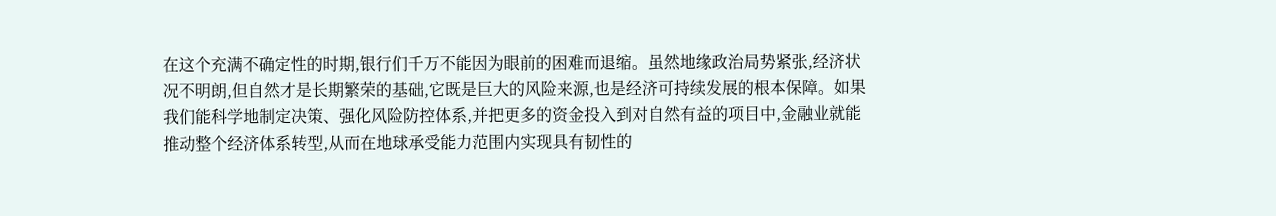在这个充满不确定性的时期,银行们千万不能因为眼前的困难而退缩。虽然地缘政治局势紧张,经济状况不明朗,但自然才是长期繁荣的基础,它既是巨大的风险来源,也是经济可持续发展的根本保障。如果我们能科学地制定决策、强化风险防控体系,并把更多的资金投入到对自然有益的项目中,金融业就能推动整个经济体系转型,从而在地球承受能力范围内实现具有韧性的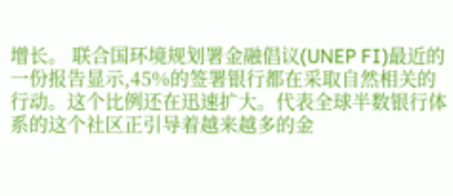增长。 联合国环境规划署金融倡议(UNEP FI)最近的一份报告显示,45%的签署银行都在采取自然相关的行动。这个比例还在迅速扩大。代表全球半数银行体系的这个社区正引导着越来越多的金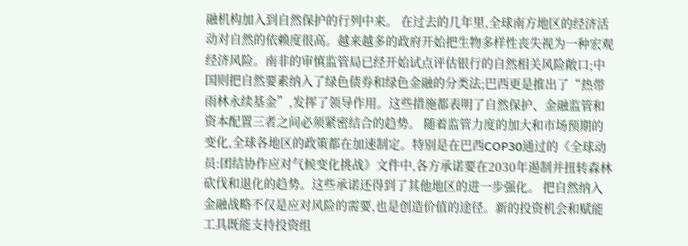融机构加入到自然保护的行列中来。 在过去的几年里,全球南方地区的经济活动对自然的依赖度很高。越来越多的政府开始把生物多样性丧失视为一种宏观经济风险。南非的审慎监管局已经开始试点评估银行的自然相关风险敞口;中国则把自然要素纳入了绿色债券和绿色金融的分类法;巴西更是推出了“热带雨林永续基金”,发挥了领导作用。这些措施都表明了自然保护、金融监管和资本配置三者之间必须紧密结合的趋势。 随着监管力度的加大和市场预期的变化,全球各地区的政策都在加速制定。特别是在巴西COP30通过的《全球动员:团结协作应对气候变化挑战》文件中,各方承诺要在2030年遏制并扭转森林砍伐和退化的趋势。这些承诺还得到了其他地区的进一步强化。 把自然纳入金融战略不仅是应对风险的需要,也是创造价值的途径。新的投资机会和赋能工具既能支持投资组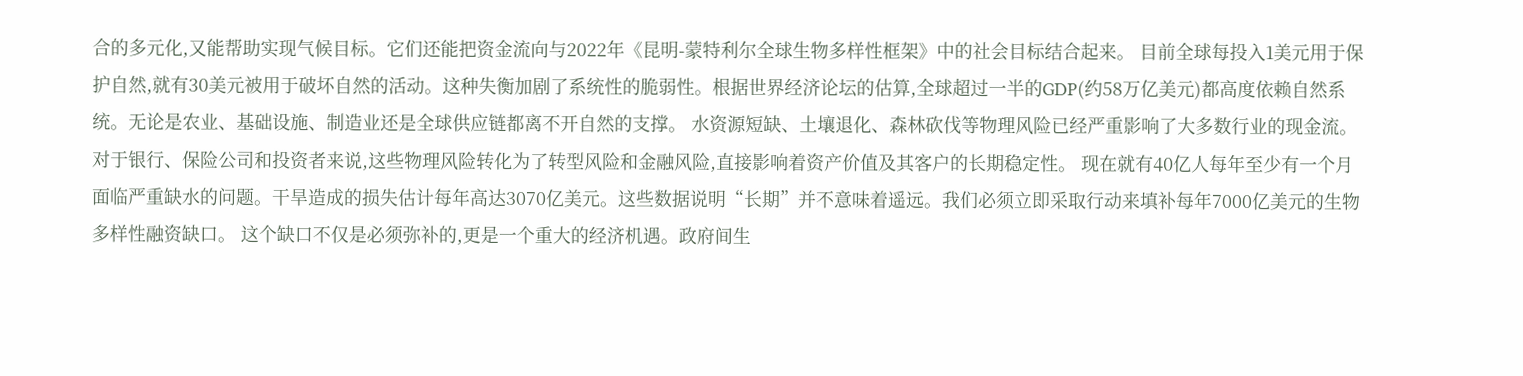合的多元化,又能帮助实现气候目标。它们还能把资金流向与2022年《昆明-蒙特利尔全球生物多样性框架》中的社会目标结合起来。 目前全球每投入1美元用于保护自然,就有30美元被用于破坏自然的活动。这种失衡加剧了系统性的脆弱性。根据世界经济论坛的估算,全球超过一半的GDP(约58万亿美元)都高度依赖自然系统。无论是农业、基础设施、制造业还是全球供应链都离不开自然的支撑。 水资源短缺、土壤退化、森林砍伐等物理风险已经严重影响了大多数行业的现金流。对于银行、保险公司和投资者来说,这些物理风险转化为了转型风险和金融风险,直接影响着资产价值及其客户的长期稳定性。 现在就有40亿人每年至少有一个月面临严重缺水的问题。干旱造成的损失估计每年高达3070亿美元。这些数据说明“长期”并不意味着遥远。我们必须立即采取行动来填补每年7000亿美元的生物多样性融资缺口。 这个缺口不仅是必须弥补的,更是一个重大的经济机遇。政府间生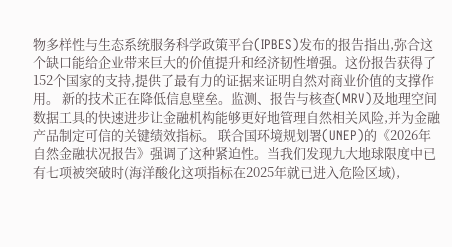物多样性与生态系统服务科学政策平台(IPBES)发布的报告指出,弥合这个缺口能给企业带来巨大的价值提升和经济韧性增强。这份报告获得了152个国家的支持,提供了最有力的证据来证明自然对商业价值的支撑作用。 新的技术正在降低信息壁垒。监测、报告与核查(MRV)及地理空间数据工具的快速进步让金融机构能够更好地管理自然相关风险,并为金融产品制定可信的关键绩效指标。 联合国环境规划署(UNEP)的《2026年自然金融状况报告》强调了这种紧迫性。当我们发现九大地球限度中已有七项被突破时(海洋酸化这项指标在2025年就已进入危险区域),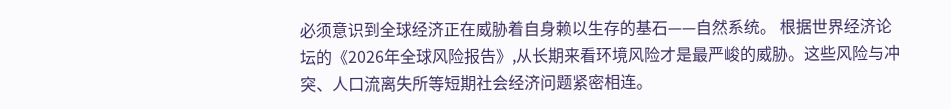必须意识到全球经济正在威胁着自身赖以生存的基石——自然系统。 根据世界经济论坛的《2026年全球风险报告》,从长期来看环境风险才是最严峻的威胁。这些风险与冲突、人口流离失所等短期社会经济问题紧密相连。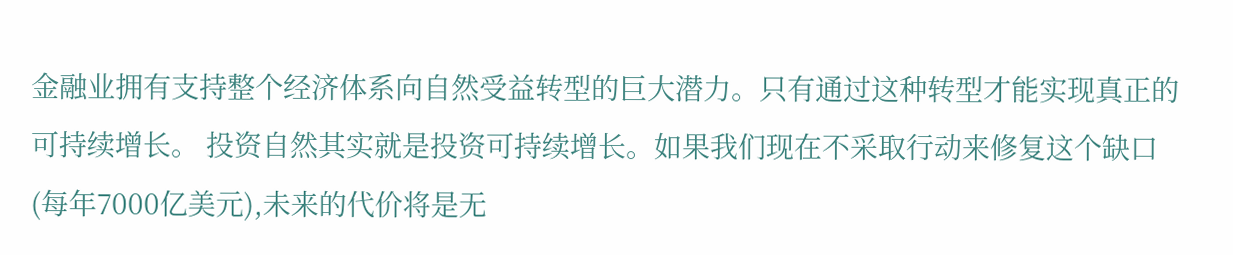金融业拥有支持整个经济体系向自然受益转型的巨大潜力。只有通过这种转型才能实现真正的可持续增长。 投资自然其实就是投资可持续增长。如果我们现在不采取行动来修复这个缺口(每年7000亿美元),未来的代价将是无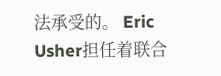法承受的。 Eric Usher担任着联合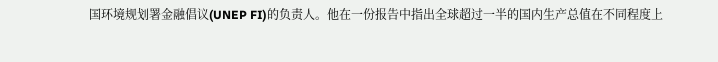国环境规划署金融倡议(UNEP FI)的负责人。他在一份报告中指出全球超过一半的国内生产总值在不同程度上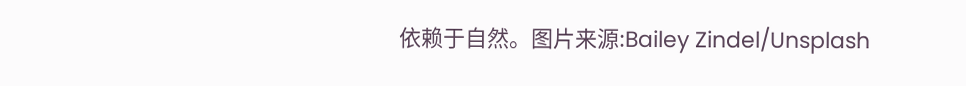依赖于自然。图片来源:Bailey Zindel/Unsplash